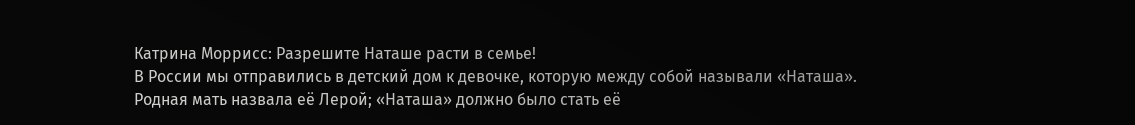Катрина Моррисс: Разрешите Наташе расти в семье!
В России мы отправились в детский дом к девочке, которую между собой называли «Наташа». Родная мать назвала её Лерой; «Наташа» должно было стать её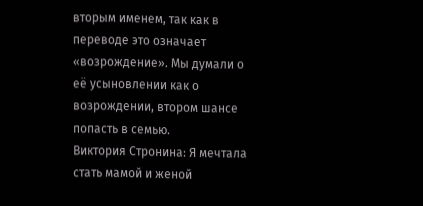вторым именем, так как в переводе это означает «возрождение». Мы думали о её усыновлении как о возрождении, втором шансе попасть в семью.
Виктория Стронина: Я мечтала стать мамой и женой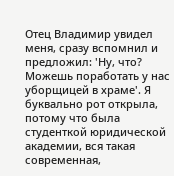Отец Владимир увидел меня, сразу вспомнил и предложил: 'Ну, что? Можешь поработать у нас уборщицей в храме'. Я буквально рот открыла, потому что была студенткой юридической академии, вся такая современная,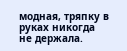модная, тряпку в руках никогда не держала.